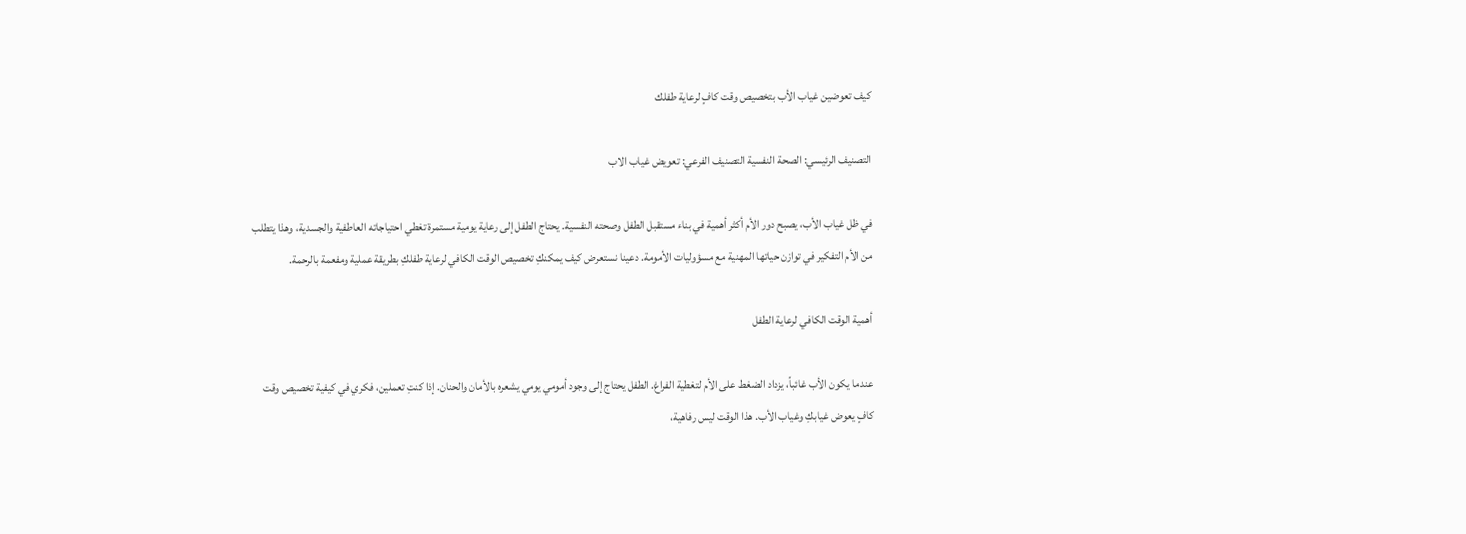كيف تعوضين غياب الأب بتخصيص وقت كافٍ لرعاية طفلك

التصنيف الرئيسي: الصحة النفسية التصنيف الفرعي: تعويض غياب الاب

في ظل غياب الأب، يصبح دور الأم أكثر أهمية في بناء مستقبل الطفل وصحته النفسية. يحتاج الطفل إلى رعاية يومية مستمرة تغطي احتياجاته العاطفية والجسدية، وهذا يتطلب من الأم التفكير في توازن حياتها المهنية مع مسؤوليات الأمومة. دعينا نستعرض كيف يمكنكِ تخصيص الوقت الكافي لرعاية طفلكِ بطريقة عملية ومفعمة بالرحمة.

أهمية الوقت الكافي لرعاية الطفل

عندما يكون الأب غائباً، يزداد الضغط على الأم لتغطية الفراغ. الطفل يحتاج إلى وجود أمومي يومي يشعره بالأمان والحنان. إذا كنتِ تعملين، فكري في كيفية تخصيص وقت كافٍ يعوض غيابكِ وغياب الأب. هذا الوقت ليس رفاهية،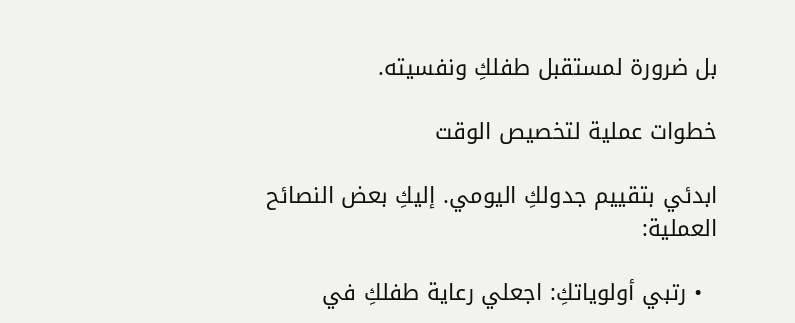بل ضرورة لمستقبل طفلكِ ونفسيته.

خطوات عملية لتخصيص الوقت

ابدئي بتقييم جدولكِ اليومي. إليكِ بعض النصائح العملية:

  • رتبي أولوياتكِ: اجعلي رعاية طفلكِ في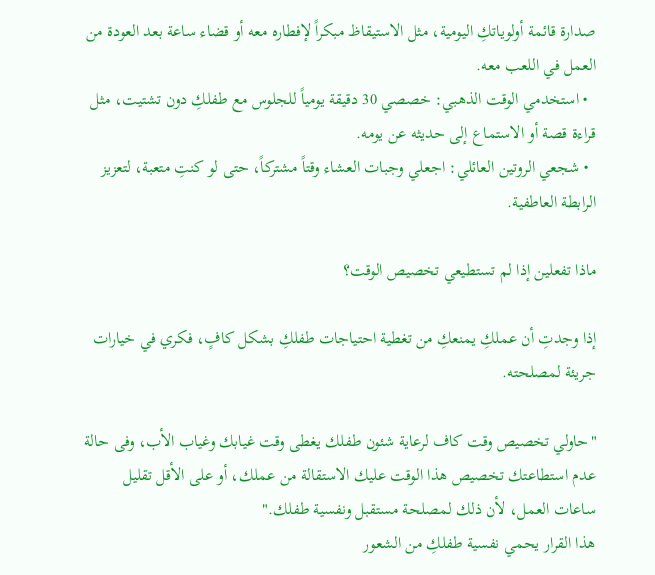صدارة قائمة أولوياتكِ اليومية، مثل الاستيقاظ مبكراً لإفطاره معه أو قضاء ساعة بعد العودة من العمل في اللعب معه.
  • استخدمي الوقت الذهبي: خصصي 30 دقيقة يومياً للجلوس مع طفلكِ دون تشتيت، مثل قراءة قصة أو الاستماع إلى حديثه عن يومه.
  • شجعي الروتين العائلي: اجعلي وجبات العشاء وقتاً مشتركاً، حتى لو كنتِ متعبة، لتعزيز الرابطة العاطفية.

ماذا تفعلين إذا لم تستطيعي تخصيص الوقت؟

إذا وجدتِ أن عملكِ يمنعكِ من تغطية احتياجات طفلكِ بشكل كافٍ، فكري في خيارات جريئة لمصلحته.

"حاولي تخصيص وقت كاف لرعاية شئون طفلك يغطى وقت غيابك وغياب الأب، وفى حالة عدم استطاعتك تخصيص هذا الوقت عليك الاستقالة من عملك، أو على الأقل تقليل ساعات العمل، لأن ذلك لمصلحة مستقبل ونفسية طفلك."
هذا القرار يحمي نفسية طفلكِ من الشعور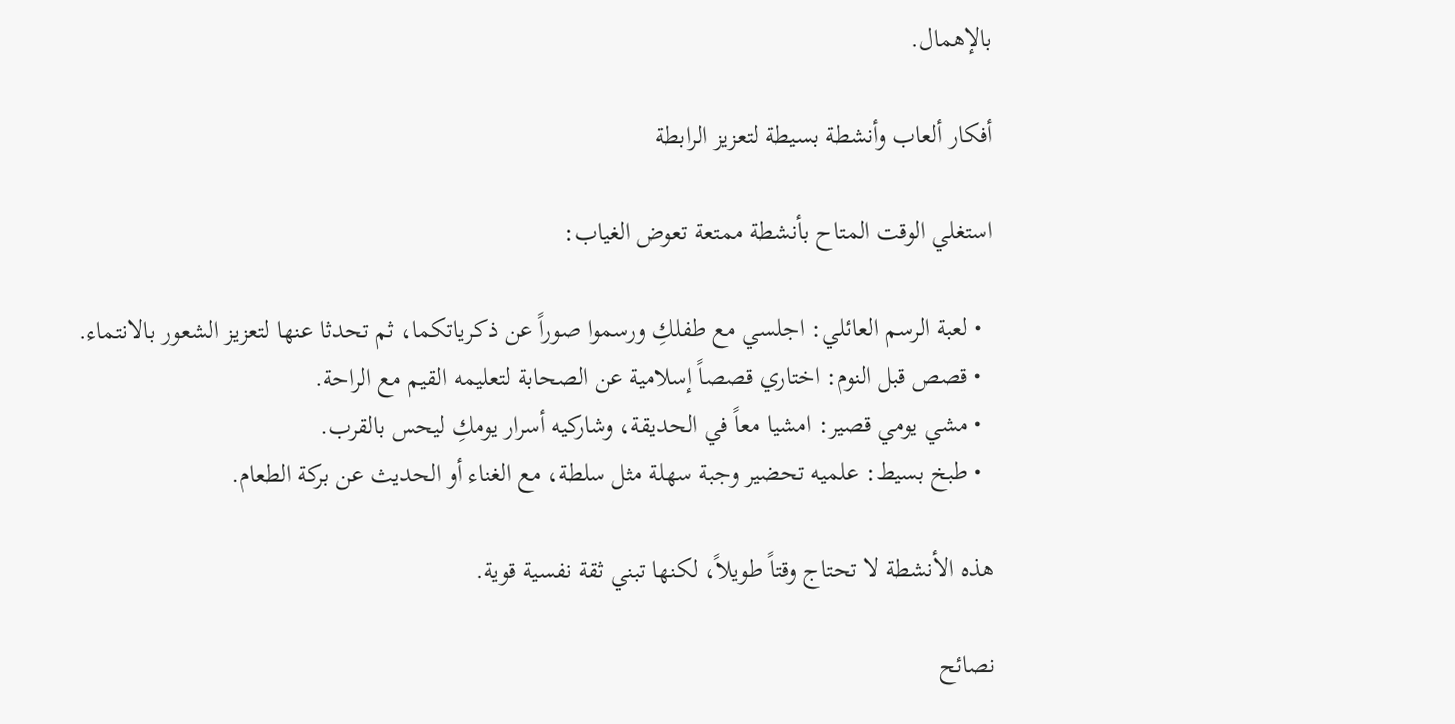بالإهمال.

أفكار ألعاب وأنشطة بسيطة لتعزيز الرابطة

استغلي الوقت المتاح بأنشطة ممتعة تعوض الغياب:

  • لعبة الرسم العائلي: اجلسي مع طفلكِ ورسموا صوراً عن ذكرياتكما، ثم تحدثا عنها لتعزيز الشعور بالانتماء.
  • قصص قبل النوم: اختاري قصصاً إسلامية عن الصحابة لتعليمه القيم مع الراحة.
  • مشي يومي قصير: امشيا معاً في الحديقة، وشاركيه أسرار يومكِ ليحس بالقرب.
  • طبخ بسيط: علميه تحضير وجبة سهلة مثل سلطة، مع الغناء أو الحديث عن بركة الطعام.

هذه الأنشطة لا تحتاج وقتاً طويلاً، لكنها تبني ثقة نفسية قوية.

نصائح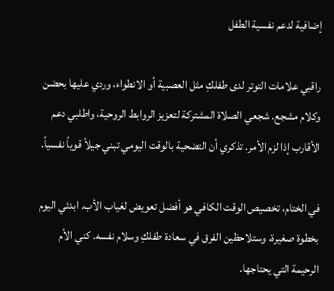إضافية لدعم نفسية الطفل

راقبي علامات التوتر لدى طفلكِ مثل العصبية أو الانطواء، وردي عليها بحضن وكلام مشجع. شجعي الصلاة المشتركة لتعزيز الروابط الروحية، واطلبي دعم الأقارب إذا لزم الأمر. تذكري أن التضحية بالوقت اليومي تبني جيلاً قوياً نفسياً.

في الختام، تخصيص الوقت الكافي هو أفضل تعويض لغياب الأب. ابدئي اليوم بخطوة صغيرة، وستلاحظين الفرق في سعادة طفلكِ وسلام نفسه. كني الأم الرحيمة التي يحتاجها.